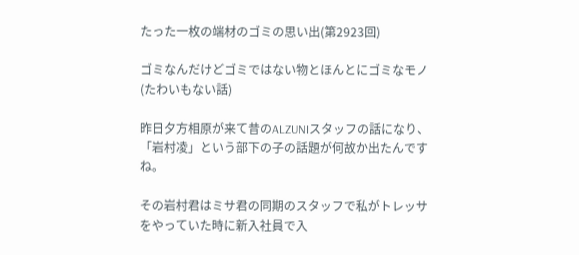たった一枚の端材のゴミの思い出(第2923回)

ゴミなんだけどゴミではない物とほんとにゴミなモノ(たわいもない話)

昨日夕方相原が来て昔のALZUNIスタッフの話になり、「岩村凌」という部下の子の話題が何故か出たんですね。

その岩村君はミサ君の同期のスタッフで私がトレッサをやっていた時に新入社員で入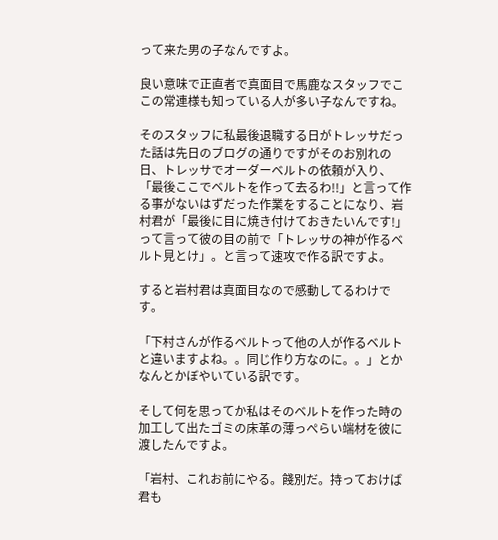って来た男の子なんですよ。

良い意味で正直者で真面目で馬鹿なスタッフでここの常連様も知っている人が多い子なんですね。

そのスタッフに私最後退職する日がトレッサだった話は先日のブログの通りですがそのお別れの日、トレッサでオーダーベルトの依頼が入り、「最後ここでベルトを作って去るわ!!」と言って作る事がないはずだった作業をすることになり、岩村君が「最後に目に焼き付けておきたいんです!」って言って彼の目の前で「トレッサの神が作るベルト見とけ」。と言って速攻で作る訳ですよ。

すると岩村君は真面目なので感動してるわけです。

「下村さんが作るベルトって他の人が作るベルトと違いますよね。。同じ作り方なのに。。」とかなんとかぼやいている訳です。

そして何を思ってか私はそのベルトを作った時の加工して出たゴミの床革の薄っぺらい端材を彼に渡したんですよ。

「岩村、これお前にやる。餞別だ。持っておけば君も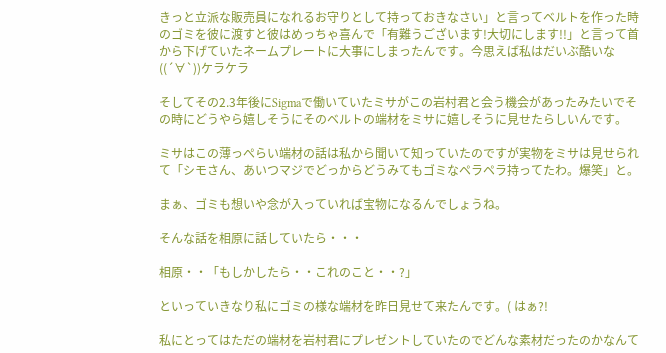きっと立派な販売員になれるお守りとして持っておきなさい」と言ってベルトを作った時のゴミを彼に渡すと彼はめっちゃ喜んで「有難うございます!大切にします!!」と言って首から下げていたネームプレートに大事にしまったんです。今思えば私はだいぶ酷いな((´∀`))ケラケラ

そしてその2.3年後にSigmaで働いていたミサがこの岩村君と会う機会があったみたいでその時にどうやら嬉しそうにそのベルトの端材をミサに嬉しそうに見せたらしいんです。

ミサはこの薄っぺらい端材の話は私から聞いて知っていたのですが実物をミサは見せられて「シモさん、あいつマジでどっからどうみてもゴミなペラペラ持ってたわ。爆笑」と。

まぁ、ゴミも想いや念が入っていれば宝物になるんでしょうね。

そんな話を相原に話していたら・・・

相原・・「もしかしたら・・これのこと・・?」

といっていきなり私にゴミの様な端材を昨日見せて来たんです。( はぁ?!

私にとってはただの端材を岩村君にプレゼントしていたのでどんな素材だったのかなんて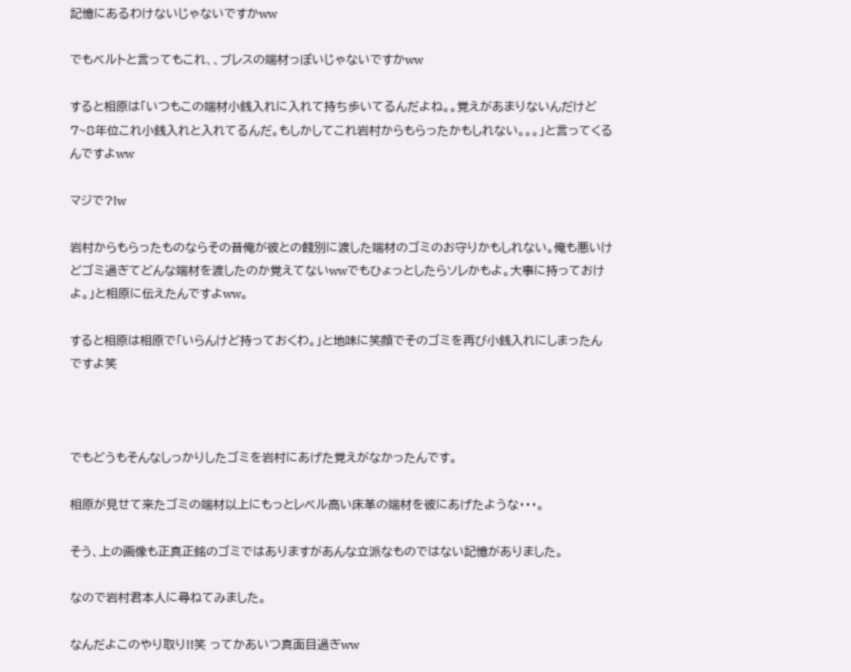記憶にあるわけないじゃないですかww

でもベルトと言ってもこれ、、ブレスの端材っぽいじゃないですかww

すると相原は「いつもこの端材小銭入れに入れて持ち歩いてるんだよね。。覚えがあまりないんだけど7~8年位これ小銭入れと入れてるんだ。もしかしてこれ岩村からもらったかもしれない。。。」と言ってくるんですよww

マジで?!w

岩村からもらったものならその昔俺が彼との餞別に渡した端材のゴミのお守りかもしれない。俺も悪いけどゴミ過ぎてどんな端材を渡したのか覚えてないwwでもひょっとしたらソレかもよ。大事に持っておけよ。」と相原に伝えたんですよww。

すると相原は相原で「いらんけど持っておくわ。」と地味に笑顔でそのゴミを再び小銭入れにしまったんですよ笑



でもどうもそんなしっかりしたゴミを岩村にあげた覚えがなかったんです。

相原が見せて来たゴミの端材以上にもっとレベル高い床革の端材を彼にあげたような・・・。

そう、上の画像も正真正銘のゴミではありますがあんな立派なものではない記憶がありました。

なので岩村君本人に尋ねてみました。

なんだよこのやり取り!!笑 ってかあいつ真面目過ぎww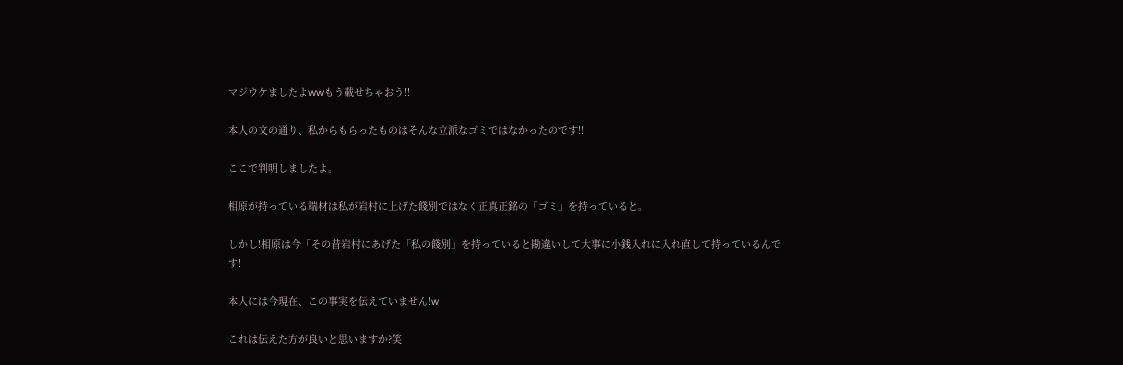マジウケましたよwwもう載せちゃおう!!

本人の文の通り、私からもらったものはそんな立派なゴミではなかったのです!!

ここで判明しましたよ。

相原が持っている端材は私が岩村に上げた餞別ではなく正真正銘の「ゴミ」を持っていると。

しかし!相原は今「その昔岩村にあげた「私の餞別」を持っていると勘違いして大事に小銭入れに入れ直して持っているんです!

本人には今現在、この事実を伝えていません!w

これは伝えた方が良いと思いますか?笑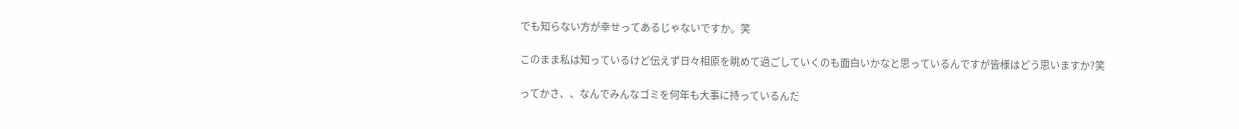でも知らない方が幸せってあるじゃないですか。笑

このまま私は知っているけど伝えず日々相原を眺めて過ごしていくのも面白いかなと思っているんですが皆様はどう思いますか?笑

ってかさ、、なんでみんなゴミを何年も大事に持っているんだ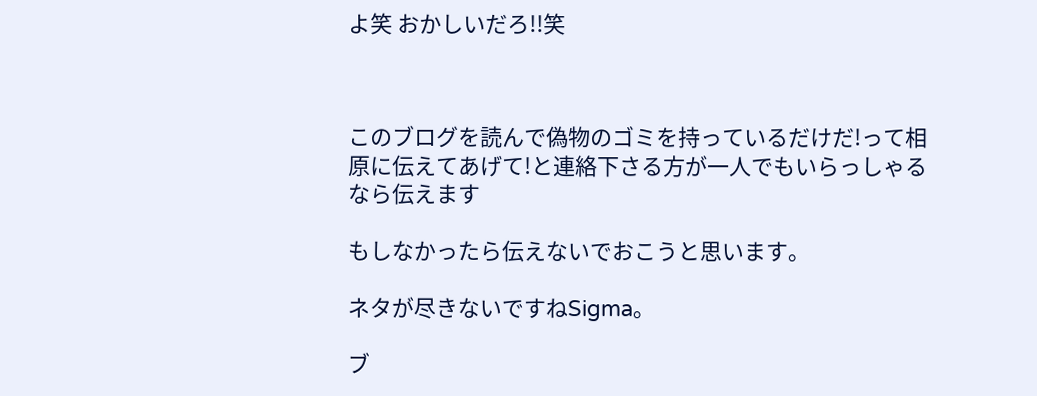よ笑 おかしいだろ!!笑



このブログを読んで偽物のゴミを持っているだけだ!って相原に伝えてあげて!と連絡下さる方が一人でもいらっしゃるなら伝えます

もしなかったら伝えないでおこうと思います。

ネタが尽きないですねSigma。

ブ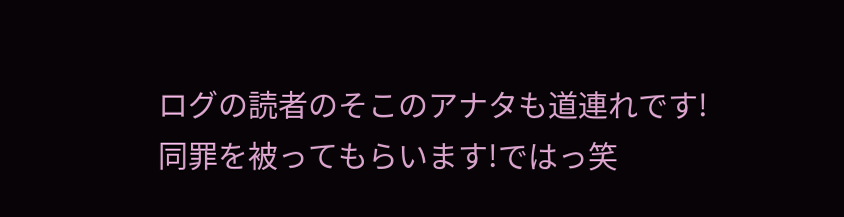ログの読者のそこのアナタも道連れです!同罪を被ってもらいます!ではっ笑